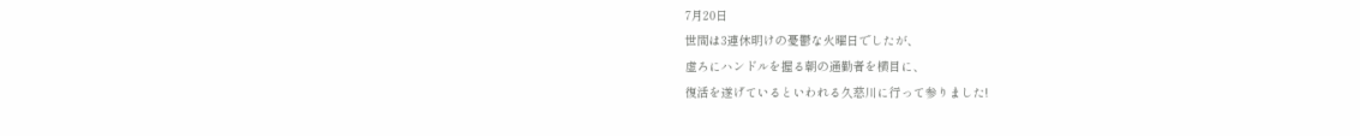7月20日
世間は3連休明けの憂鬱な火曜日でしたが、
虚ろにハンドルを握る朝の通勤者を横目に、
復活を遂げているといわれる久慈川に行って参りました!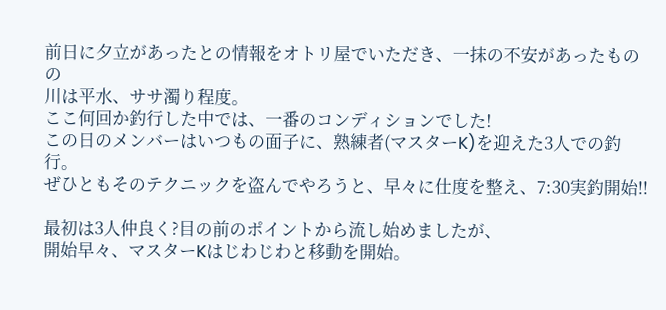前日に夕立があったとの情報をオトリ屋でいただき、一抹の不安があったものの
川は平水、ササ濁り程度。
ここ何回か釣行した中では、一番のコンディションでした!
この日のメンバーはいつもの面子に、熟練者(マスターK)を迎えた3人での釣行。
ぜひともそのテクニックを盗んでやろうと、早々に仕度を整え、7:30実釣開始!!

最初は3人仲良く?目の前のポイントから流し始めましたが、
開始早々、マスターKはじわじわと移動を開始。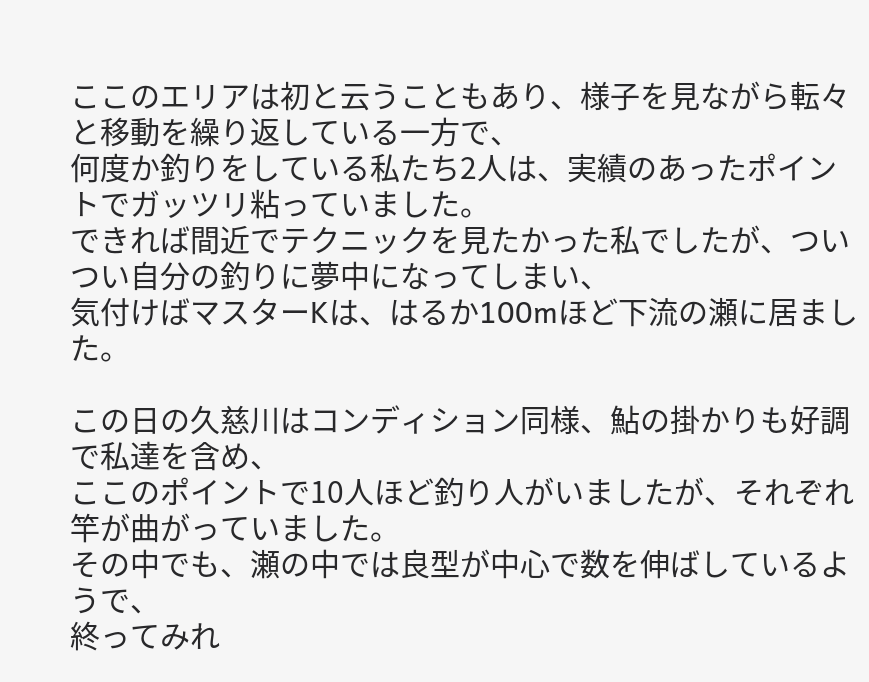ここのエリアは初と云うこともあり、様子を見ながら転々と移動を繰り返している一方で、
何度か釣りをしている私たち2人は、実績のあったポイントでガッツリ粘っていました。
できれば間近でテクニックを見たかった私でしたが、ついつい自分の釣りに夢中になってしまい、
気付けばマスターKは、はるか100mほど下流の瀬に居ました。

この日の久慈川はコンディション同様、鮎の掛かりも好調で私達を含め、
ここのポイントで10人ほど釣り人がいましたが、それぞれ竿が曲がっていました。
その中でも、瀬の中では良型が中心で数を伸ばしているようで、
終ってみれ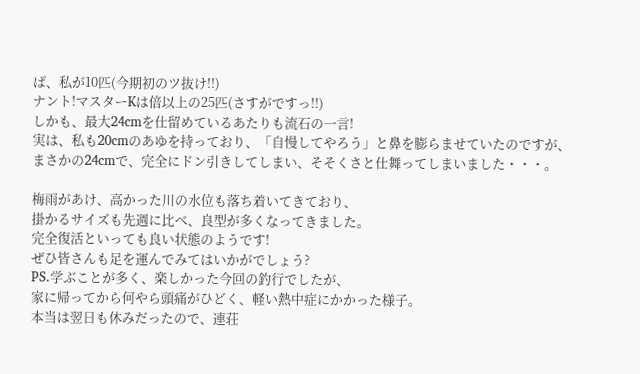ば、私が10匹(今期初のツ抜け!!)
ナント!マスターKは倍以上の25匹(さすがですっ!!)
しかも、最大24cmを仕留めているあたりも流石の一言!
実は、私も20cmのあゆを持っており、「自慢してやろう」と鼻を膨らませていたのですが、
まさかの24cmで、完全にドン引きしてしまい、そそくさと仕舞ってしまいました・・・。

梅雨があけ、高かった川の水位も落ち着いてきており、
掛かるサイズも先週に比べ、良型が多くなってきました。
完全復活といっても良い状態のようです!
ぜひ皆さんも足を運んでみてはいかがでしょう?
PS.学ぶことが多く、楽しかった今回の釣行でしたが、
家に帰ってから何やら頭痛がひどく、軽い熱中症にかかった様子。
本当は翌日も休みだったので、連荘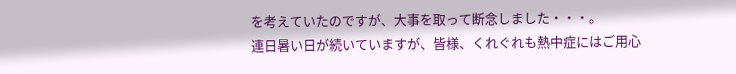を考えていたのですが、大事を取って断念しました・・・。
連日暑い日が続いていますが、皆様、くれぐれも熱中症にはご用心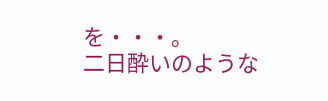を・・・。
二日酔いのような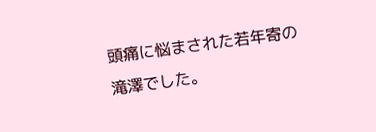頭痛に悩まされた若年寄の滝澤でした。